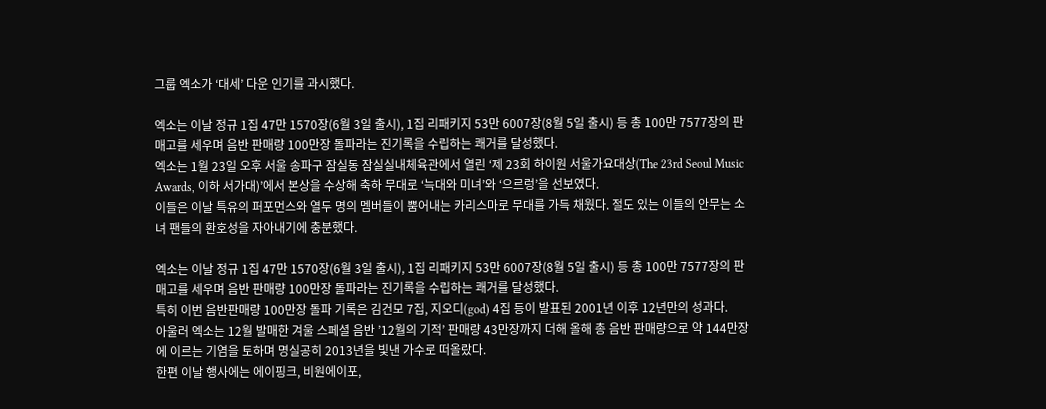그룹 엑소가 ‘대세’ 다운 인기를 과시했다.

엑소는 이날 정규 1집 47만 1570장(6월 3일 출시), 1집 리패키지 53만 6007장(8월 5일 출시) 등 총 100만 7577장의 판매고를 세우며 음반 판매량 100만장 돌파라는 진기록을 수립하는 쾌거를 달성했다.
엑소는 1월 23일 오후 서울 송파구 잠실동 잠실실내체육관에서 열린 ‘제 23회 하이원 서울가요대상(The 23rd Seoul Music Awards, 이하 서가대)’에서 본상을 수상해 축하 무대로 ‘늑대와 미녀’와 ‘으르렁’을 선보였다.
이들은 이날 특유의 퍼포먼스와 열두 명의 멤버들이 뿜어내는 카리스마로 무대를 가득 채웠다. 절도 있는 이들의 안무는 소녀 팬들의 환호성을 자아내기에 충분했다.

엑소는 이날 정규 1집 47만 1570장(6월 3일 출시), 1집 리패키지 53만 6007장(8월 5일 출시) 등 총 100만 7577장의 판매고를 세우며 음반 판매량 100만장 돌파라는 진기록을 수립하는 쾌거를 달성했다.
특히 이번 음반판매량 100만장 돌파 기록은 김건모 7집, 지오디(god) 4집 등이 발표된 2001년 이후 12년만의 성과다.
아울러 엑소는 12월 발매한 겨울 스페셜 음반 ’12월의 기적’ 판매량 43만장까지 더해 올해 총 음반 판매량으로 약 144만장에 이르는 기염을 토하며 명실공히 2013년을 빛낸 가수로 떠올랐다.
한편 이날 행사에는 에이핑크, 비원에이포,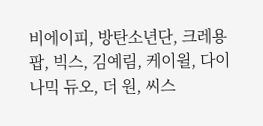비에이피, 방탄소년단, 크레용팝, 빅스, 김예림, 케이윌, 다이나믹 듀오, 더 원, 씨스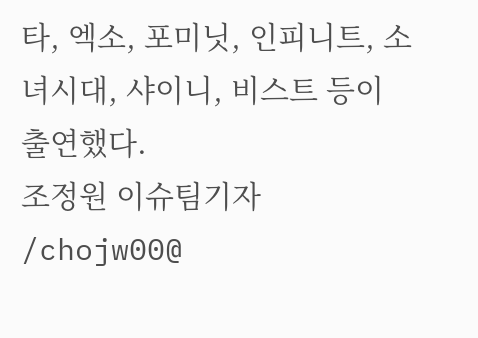타, 엑소, 포미닛, 인피니트, 소녀시대, 샤이니, 비스트 등이 출연했다.
조정원 이슈팀기자 /chojw00@